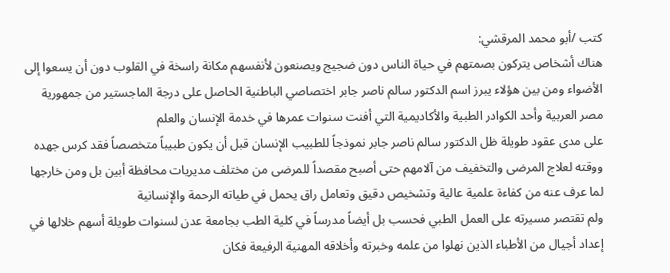كتب /أبو محمد المرقشي:
هناك أشخاص يتركون بصمتهم في حياة الناس دون ضجيج ويصنعون لأنفسهم مكانة راسخة في القلوب دون أن يسعوا إلى الأضواء ومن بين هؤلاء يبرز اسم الدكتور سالم ناصر جابر اختصاصي الباطنية الحاصل على درجة الماجستير من جمهورية مصر العربية وأحد الكوادر الطبية والأكاديمية التي أفنت سنوات عمرها في خدمة الإنسان والعلم
على مدى عقود طويلة ظل الدكتور سالم ناصر جابر نموذجاً للطبيب الإنسان قبل أن يكون طبيباً متخصصاً فقد كرس جهده ووقته لعلاج المرضى والتخفيف من آلامهم حتى أصبح مقصداً للمرضى من مختلف مديريات محافظة أبين بل ومن خارجها لما عرف عنه من كفاءة علمية عالية وتشخيص دقيق وتعامل راق يحمل في طياته الرحمة والإنسانية
ولم تقتصر مسيرته على العمل الطبي فحسب بل أيضاً مدرساً في كلية الطب بجامعة عدن لسنوات طويلة أسهم خلالها في إعداد أجيال من الأطباء الذين نهلوا من علمه وخبرته وأخلاقه المهنية الرفيعة فكان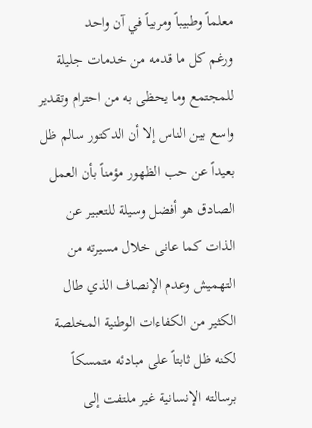معلماً وطبيباً ومربياً في آن واحد
ورغم كل ما قدمه من خدمات جليلة للمجتمع وما يحظى به من احترام وتقدير واسع بين الناس إلا أن الدكتور سالم ظل بعيداً عن حب الظهور مؤمناً بأن العمل الصادق هو أفضل وسيلة للتعبير عن الذات كما عانى خلال مسيرته من التهميش وعدم الإنصاف الذي طال الكثير من الكفاءات الوطنية المخلصة لكنه ظل ثابتاً على مبادئه متمسكاً برسالته الإنسانية غير ملتفت إلى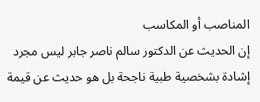المناصب أو المكاسب
إن الحديث عن الدكتور سالم ناصر جابر ليس مجرد إشادة بشخصية طبية ناجحة بل هو حديث عن قيمة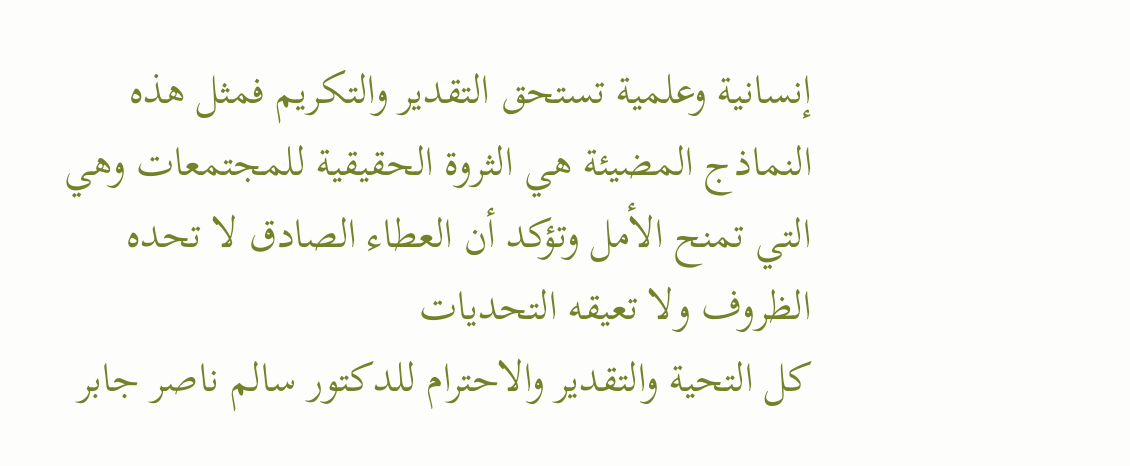إنسانية وعلمية تستحق التقدير والتكريم فمثل هذه النماذج المضيئة هي الثروة الحقيقية للمجتمعات وهي التي تمنح الأمل وتؤكد أن العطاء الصادق لا تحده الظروف ولا تعيقه التحديات
كل التحية والتقدير والاحترام للدكتور سالم ناصر جابر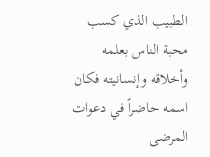الطبيب الذي كسب محبة الناس بعلمه وأخلاقه وإنسانيته فكان اسمه حاضراً في دعوات المرضى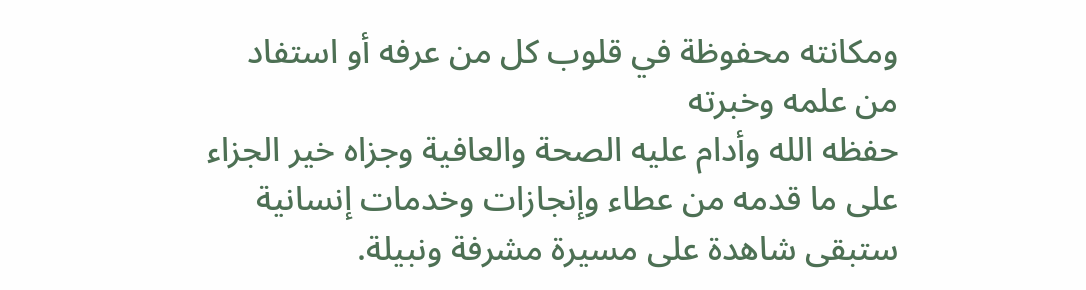ومكانته محفوظة في قلوب كل من عرفه أو استفاد من علمه وخبرته
حفظه الله وأدام عليه الصحة والعافية وجزاه خير الجزاء على ما قدمه من عطاء وإنجازات وخدمات إنسانية ستبقى شاهدة على مسيرة مشرفة ونبيلة.